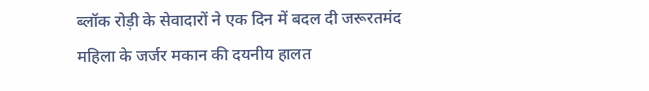ब्लॉक रोड़ी के सेवादारों ने एक दिन में बदल दी जरूरतमंद महिला के जर्जर मकान की दयनीय हालत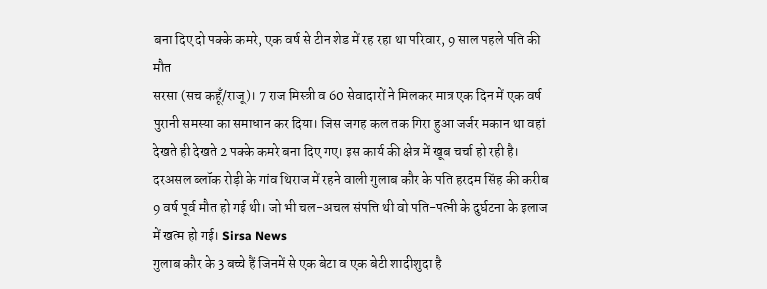बना दिए दो पक्के कमरे, एक वर्ष से टीन शेड में रह रहा था परिवार, 9 साल पहले पति की मौत
सरसा (सच कहूँ/राजू)। 7 राज मिस्त्री व 60 सेवादारों ने मिलकर मात्र एक दिन में एक वर्ष पुरानी समस्या का समाधान कर दिया। जिस जगह कल तक गिरा हुआ जर्जर मकान था वहां देखते ही देखते 2 पक्के कमरे बना दिए गए। इस कार्य की क्षेत्र में खूब चर्चा हो रही है। दरअसल ब्लॉक रोड़ी के गांव थिराज में रहने वाली गुलाब कौर के पति हरदम सिंह की करीब 9 वर्ष पूर्व मौत हो गई थी। जो भी चल-अचल संपत्ति थी वो पति-पत्नी के दुर्घटना के इलाज में खत्म हो गई। Sirsa News
गुलाब कौर के 3 बच्चे हैं जिनमें से एक बेटा व एक बेटी शादीशुदा है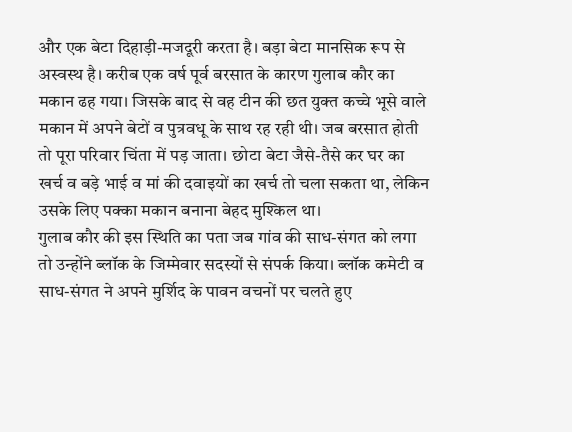और एक बेटा दिहाड़ी-मजदूरी करता है। बड़ा बेटा मानसिक रूप से अस्वस्थ है। करीब एक वर्ष पूर्व बरसात के कारण गुलाब कौर का मकान ढह गया। जिसके बाद से वह टीन की छत युक्त कच्चे भूसे वाले मकान में अपने बेटों व पुत्रवधू के साथ रह रही थी। जब बरसात होती तो पूरा परिवार चिंता में पड़ जाता। छोटा बेटा जैसे-तैसे कर घर का खर्च व बड़े भाई व मां की दवाइयों का खर्च तो चला सकता था, लेकिन उसके लिए पक्का मकान बनाना बेहद मुश्किल था।
गुलाब कौर की इस स्थिति का पता जब गांव की साध-संगत को लगा तो उन्होंने ब्लॉक के जिम्मेवार सदस्यों से संपर्क किया। ब्लॉक कमेटी व साध-संगत ने अपने मुर्शिद के पावन वचनों पर चलते हुए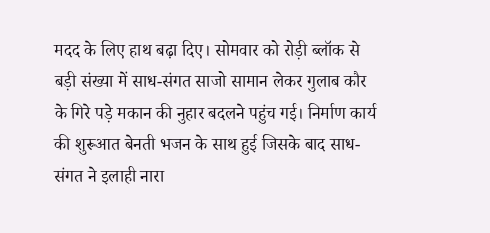मदद के लिए हाथ बढ़ा दिए। सोमवार को रोड़ी ब्लॉक से बड़ी संख्या में साध-संगत साजो सामान लेकर गुलाब कौर के गिरे पड़े मकान की नुहार बदलने पहुंच गई। निर्माण कार्य की शुरूआत बेनती भजन के साथ हुई जिसके बाद साध-संगत ने इलाही नारा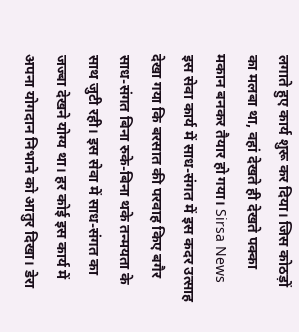लगाते हुए कार्य शुरू कर दिया। जिस कोठड़ों का मलबा था, वहां देखते ही देखते पक्का मकान बनकर तैयार हो गया। Sirsa News
इस सेवा कार्य में साध-संगत में इस कदर उत्साह देखा गया कि बरसात की परवाह किए बगैर साध-संगत बिना रुके-बिना थके तन्मयता के साथ जुटी रही। इस सेवा में साध-संगत का जज्बा देखने योग्य था। हर कोई इस कार्य में अपना योगदान निभाने को आतुर दिखा। डेरा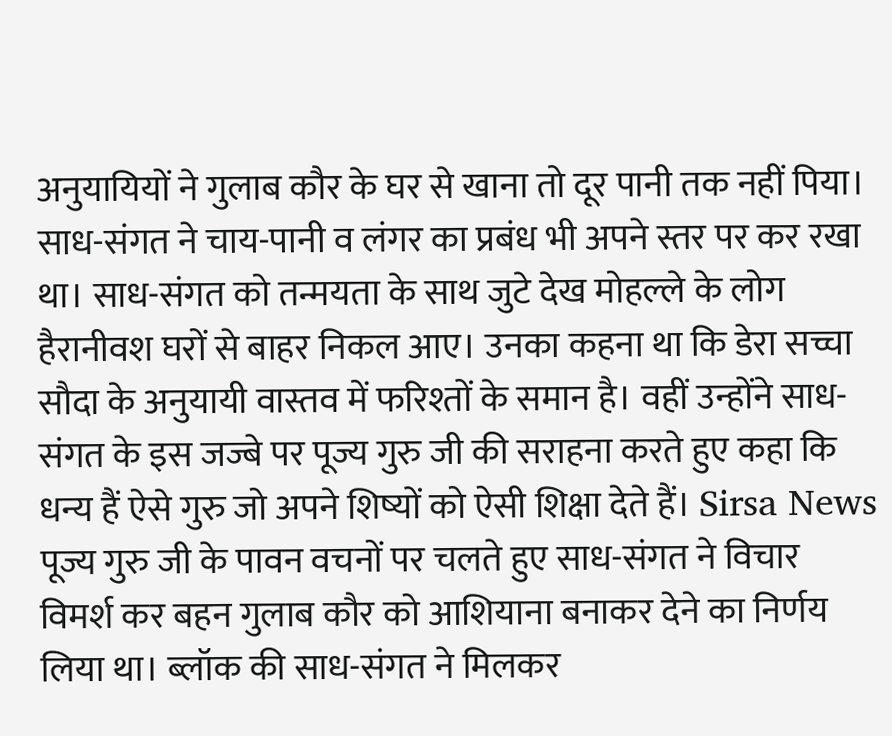अनुयायियों ने गुलाब कौर के घर से खाना तो दूर पानी तक नहीं पिया। साध-संगत ने चाय-पानी व लंगर का प्रबंध भी अपने स्तर पर कर रखा था। साध-संगत को तन्मयता के साथ जुटे देख मोहल्ले के लोग हैरानीवश घरों से बाहर निकल आए। उनका कहना था कि डेरा सच्चा सौदा के अनुयायी वास्तव में फरिश्तों के समान है। वहीं उन्होंने साध-संगत के इस जज्बे पर पूज्य गुरु जी की सराहना करते हुए कहा कि धन्य हैं ऐसे गुरु जो अपने शिष्यों को ऐसी शिक्षा देते हैं। Sirsa News
पूज्य गुरु जी के पावन वचनों पर चलते हुए साध-संगत ने विचार विमर्श कर बहन गुलाब कौर को आशियाना बनाकर देने का निर्णय लिया था। ब्लॉक की साध-संगत ने मिलकर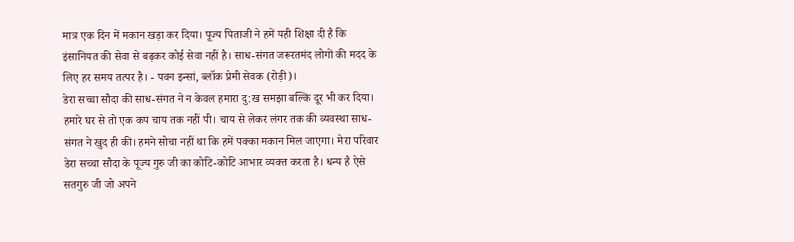मात्र एक दिन में मकान खड़ा कर दिया। पूज्य पिताजी ने हमें यही शिक्षा दी है कि इंसानियत की सेवा से बढ़कर कोई सेवा नहीं है। साध-संगत जरूरतमंद लोगों की मदद के लिए हर समय तत्पर है। - पवन इन्सां, ब्लॉक प्रेमी सेवक (रोड़ी)।
डेरा सच्चा सौदा की साध-संगत ने न केवल हमारा दु:ख समझा बल्कि दूर भी कर दिया। हमारे घर से तो एक कप चाय तक नहीं पी। चाय से लेकर लंगर तक की व्यवस्था साध-संगत ने खुद ही की। हमने सोचा नहीं था कि हमें पक्का मकान मिल जाएगा। मेरा परिवार डेरा सच्चा सौदा के पूज्य गुरु जी का कोटि-कोटि आभार व्यक्त करता है। धन्य है ऐसे सतगुरु जी जो अपने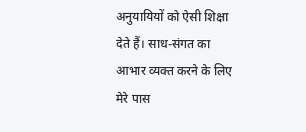अनुयायियों को ऐसी शिक्षा देते हैं। साध-संगत का आभार व्यक्त करने के लिए मेरे पास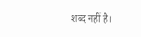शब्द नहीं है।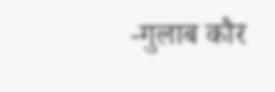-गुलाब कौर